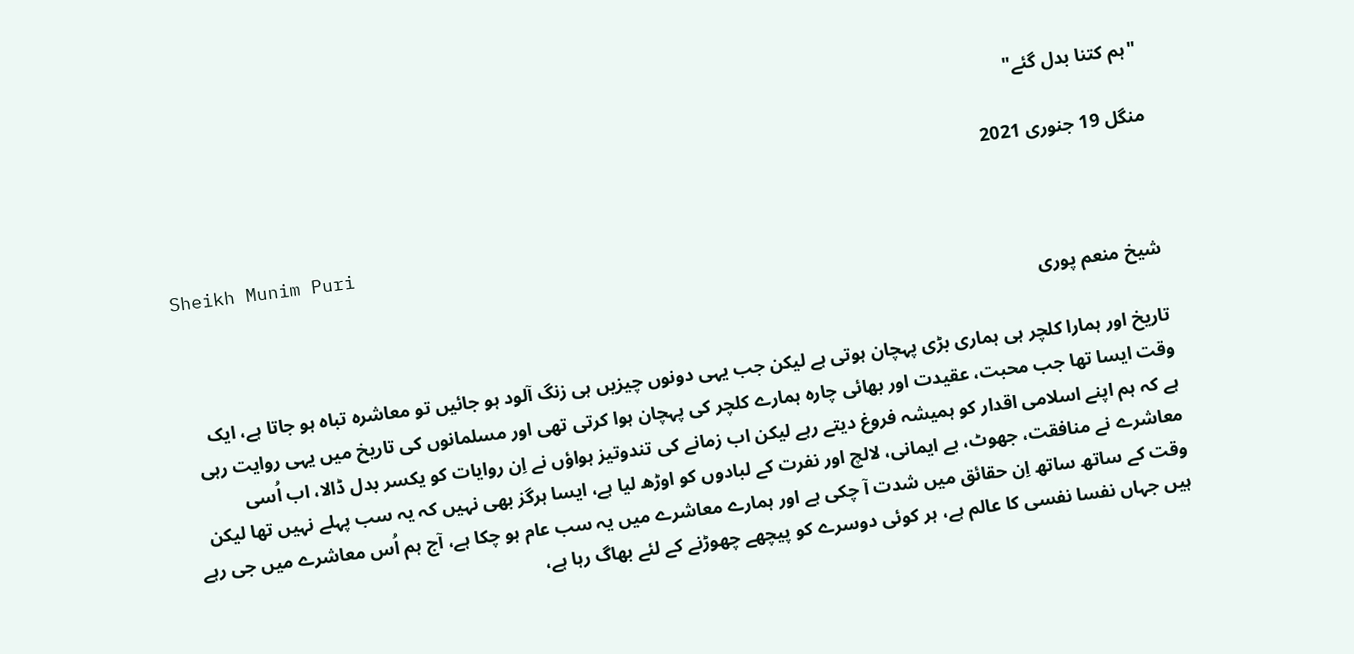"ہم کتنا بدل گئے"

منگل 19 جنوری 2021

Sheikh Munim Puri

شیخ منعم پوری

تاریخ اور ہمارا کلچر ہی ہماری بڑی پہچان ہوتی ہے لیکن جب یہی دونوں چیزیں ہی زنگ آلود ہو جائیں تو معاشرہ تباہ ہو جاتا ہے، ایک وقت ایسا تھا جب محبت، عقیدت اور بھائی چارہ ہمارے کلچر کی پہچان ہوا کرتی تھی اور مسلمانوں کی تاریخ میں یہی روایت رہی ہے کہ ہم اپنے اسلامی اقدار کو ہمیشہ فروغ دیتے رہے لیکن اب زمانے کی تندوتیز ہواؤں نے اِن روایات کو یکسر بدل ڈالا، اب اُسی معاشرے نے منافقت، جھوٹ، بے ایمانی، لالچ اور نفرت کے لبادوں کو اوڑھ لیا ہے، ایسا ہرگز بھی نہیں کہ یہ سب پہلے نہیں تھا لیکن وقت کے ساتھ ساتھ اِن حقائق میں شدت آ چکی ہے اور ہمارے معاشرے میں یہ سب عام ہو چکا ہے، آج ہم اُس معاشرے میں جی رہے ہیں جہاں نفسا نفسی کا عالم ہے، ہر کوئی دوسرے کو پیچھے چھوڑنے کے لئے بھاگ رہا ہے،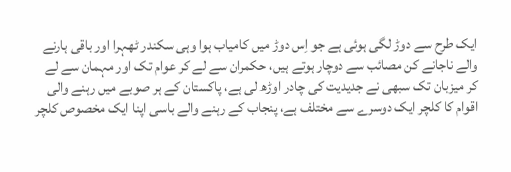ایک طرح سے دوڑ لگی ہوئی ہے جو اِس دوڑ میں کامیاب ہوا وہی سکندر ٹھہرا اور باقی ہارنے والے ناجانے کن مصائب سے دوچار ہوتے ہیں، حکمران سے لے کر عوام تک اور مہمان سے لے کر میزبان تک سبھی نے جدیدیت کی چادر اوڑھ لی ہے، پاکستان کے ہر صوبے میں رہنے والی اقوام کا کلچر ایک دوسرے سے مختلف ہے، پنجاب کے رہنے والے باسی اپنا ایک مخصوص کلچر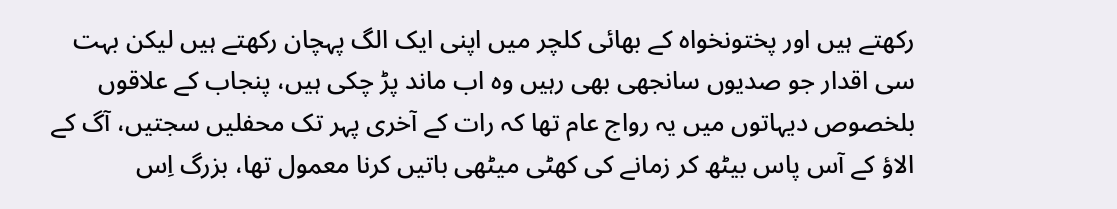رکھتے ہیں اور پختونخواہ کے بھائی کلچر میں اپنی ایک الگ پہچان رکھتے ہیں لیکن بہت سی اقدار جو صدیوں سانجھی بھی رہیں وہ اب ماند پڑ چکی ہیں، پنجاب کے علاقوں بلخصوص دیہاتوں میں یہ رواج عام تھا کہ رات کے آخری پہر تک محفلیں سجتیں، آگ کے الاؤ کے آس پاس بیٹھ کر زمانے کی کھٹی میٹھی باتیں کرنا معمول تھا، بزرگ اِس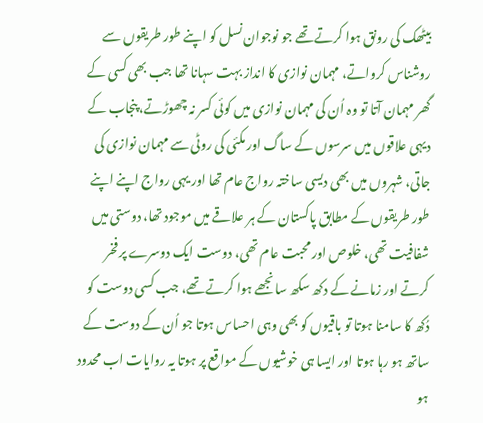بیٹھک کی رونق ہوا کرتے تھے جو نوجوان نسل کو اپنے طور طریقوں سے روشناس کرواتے، مہمان نوازی کا انداز بہت سہانا تھا جب بھی کسی کے گھر مہمان آتا تو وہ اُن کی مہمان نوازی میں کوئی کسر نہ چھوڑتے، پنجاب کے دیہی علاقوں میں سرسوں کے ساگ اور مکئی کی روٹی سے مہمان نوازی کی جاتی، شہروں میں بھی دیسی ساختہ رواج عام تھا اور یہی رواج اپنے اپنے طور طریقوں کے مطابق پاکستان کے ہر علاقے میں موجود تھا، دوستی میں شفافیت تھی، خلوص اور محبت عام تھی، دوست ایک دوسرے پر فخر کرتے اور زمانے کے دکھ سکھ سانجھے ہوا کرتے تھے، جب کسی دوست کو دُکھ کا سامنا ہوتا تو باقیوں کو بھی وہی احساس ہوتا جو اُن کے دوست کے ساتھ ہو رہا ہوتا اور ایسا ہی خوشیوں کے مواقع پر ہوتا یہ روایات اب محدود ہو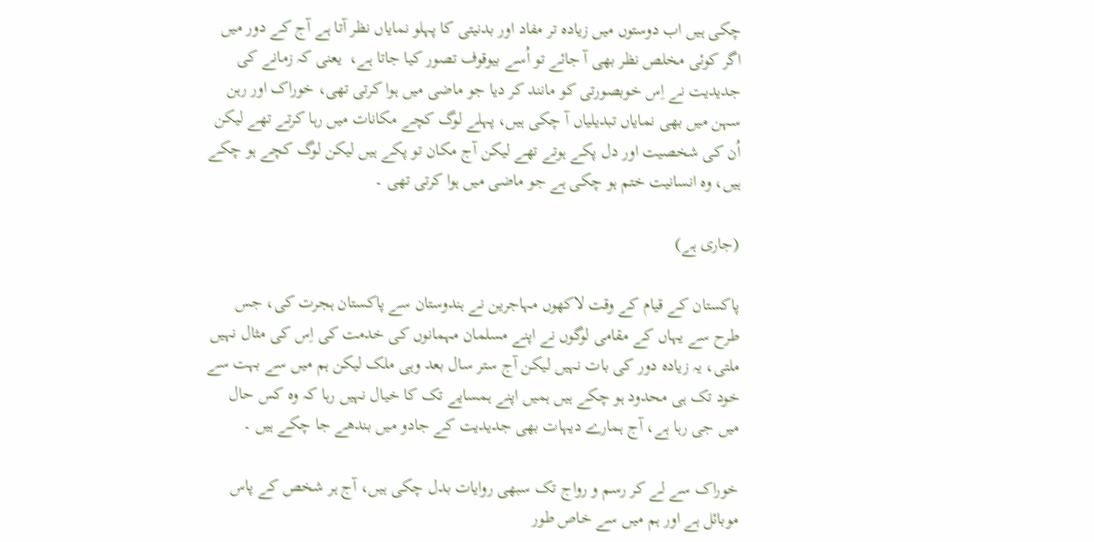چکی ہیں اب دوستوں میں زیادہ تر مفاد اور بدنیتی کا پہلو نمایاں نظر آتا ہے آج کے دور میں اگر کوئی مخلص نظر بھی آ جائے تو اُسے بیوقوف تصور کیا جاتا ہے،  یعنی کہ زمانے کی جدیدیت نے اِس خوبصورتی کو مانند کر دیا جو ماضی میں ہوا کرتی تھی، خوراک اور رہن سہن میں بھی نمایاں تبدیلیاں آ چکی ہیں، پہلے لوگ کچے مکانات میں رہا کرتے تھے لیکن اُن کی شخصیت اور دل پکے ہوتے تھے لیکن آج مکان تو پکے ہیں لیکن لوگ کچے ہو چکے ہیں، وہ انسانیت ختم ہو چکی ہے جو ماضی میں ہوا کرتی تھی ۔

(جاری ہے)

پاکستان کے قیام کے وقت لاکھوں مہاجرین نے ہندوستان سے پاکستان ہجرت کی، جس طرح سے یہاں کے مقامی لوگوں نے اپنے مسلمان مہمانوں کی خدمت کی اِس کی مثال نہیں ملتی، یہ زیادہ دور کی بات نہیں لیکن آج ستر سال بعد وہی ملک لیکن ہم میں سے بہت سے خود تک ہی محدود ہو چکے ہیں ہمیں اپنے ہمسایے تک کا خیال نہیں رہا کہ وہ کس حال میں جی رہا ہے، آج ہمارے دیہات بھی جدیدیت کے جادو میں بندھے جا چکے ہیں ۔

خوراک سے لے کر رسم و رواج تک سبھی روایات بدل چکی ہیں، آج ہر شخص کے پاس موبائل ہے اور ہم میں سے خاص طور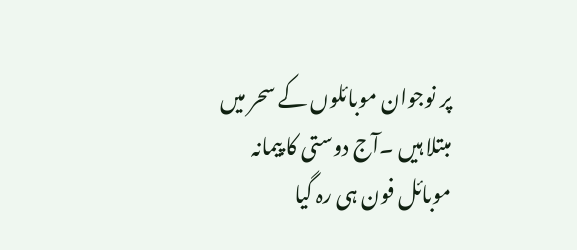پر نوجوان موبائلوں کے سحر میں مبتلا ہیں ۔آج دوستی کا پیمانہ موبائل فون ہی رہ گیا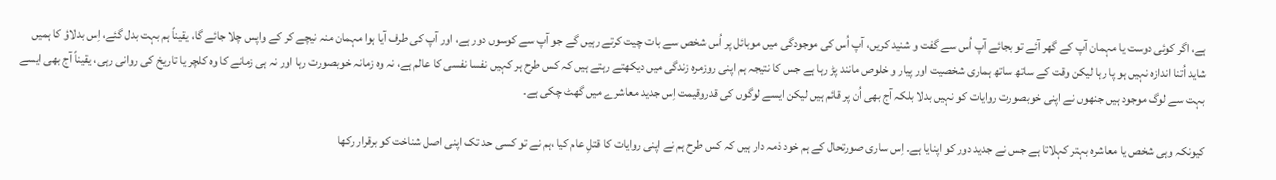ہے، اگر کوئی دوست یا مہمان آپ کے گھر آئے تو بجائے آپ اُس سے گفت و شنید کریں، آپ اُس کی موجودگی میں موبائل پر اُس شخص سے بات چیت کرتے رہیں گے جو آپ سے کوسوں دور ہے، اور آپ کی طرف آیا ہوا مہمان منہ نیچے کر کے واپس چلا جائے گا، یقیناً ہم بہت بدل گئے، اِس بدلاؤ کا ہمیں شاید اُتنا اندازہ نہیں ہو پا رہا لیکن وقت کے ساتھ ساتھ ہماری شخصیت اور پیار و خلوص مانند پڑ رہا ہے جس کا نتیجہ ہم اپنی روزمرہ زندگی میں دیکھتے رہتے ہیں کہ کس طرح ہر کہیں نفسا نفسی کا عالم ہے، نہ وہ زمانہ خوبصورت رہا اور نہ ہی زمانے کا وہ کلچر یا تاریخ کی روانی رہی، یقیناً آج بھی ایسے بہت سے لوگ موجود ہیں جنھوں نے اپنی خوبصورت روایات کو نہیں بدلا بلکہ آج بھی اُن پر قائم ہیں لیکن ایسے لوگوں کی قدروقیمت اِس جدید معاشرے میں گھٹ چکی ہے۔

کیونکہ وہی شخص یا معاشرہ بہتر کہلاتا ہے جس نے جدید دور کو اپنایا ہے۔ اِس ساری صورتحال کے ہم خود ذمہ دار ہیں کہ کس طرح ہم نے اپنی روایات کا قتلِ عام کیا ،ہم نے تو کسی حد تک اپنی اصل شناخت کو برقرار رکھا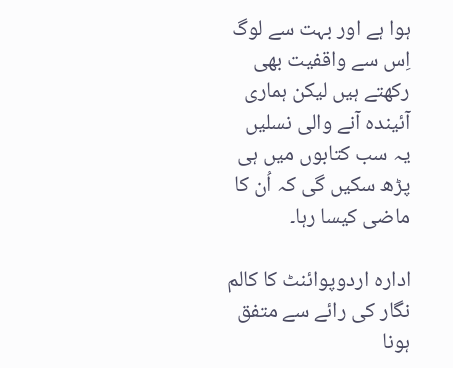ہوا ہے اور بہت سے لوگ اِس سے واقفیت بھی رکھتے ہیں لیکن ہماری آئیندہ آنے والی نسلیں یہ سب کتابوں میں ہی پڑھ سکیں گی کہ اُن کا ماضی کیسا رہا۔

ادارہ اردوپوائنٹ کا کالم نگار کی رائے سے متفق ہونا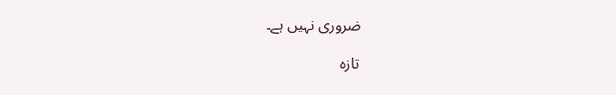ضروری نہیں ہے۔

تازہ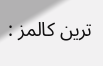ترین کالمز :